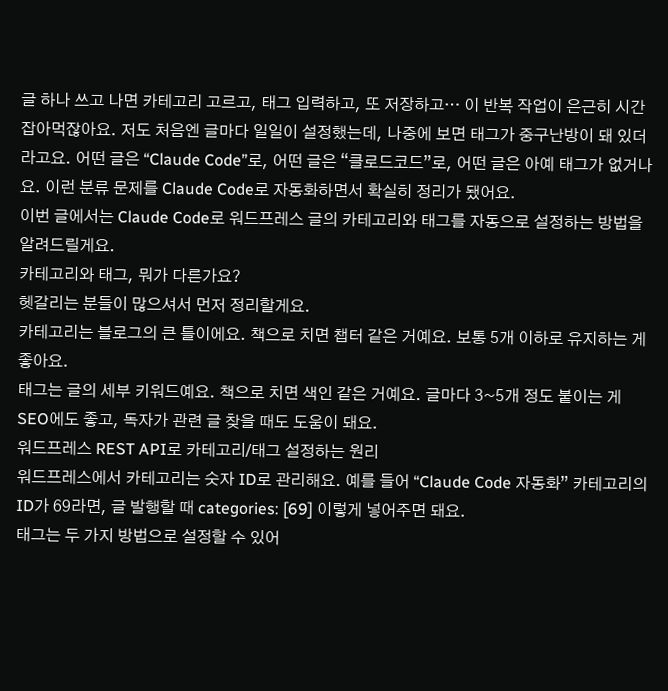글 하나 쓰고 나면 카테고리 고르고, 태그 입력하고, 또 저장하고… 이 반복 작업이 은근히 시간 잡아먹잖아요. 저도 처음엔 글마다 일일이 설정했는데, 나중에 보면 태그가 중구난방이 돼 있더라고요. 어떤 글은 “Claude Code”로, 어떤 글은 “클로드코드”로, 어떤 글은 아예 태그가 없거나요. 이런 분류 문제를 Claude Code로 자동화하면서 확실히 정리가 됐어요.
이번 글에서는 Claude Code로 워드프레스 글의 카테고리와 태그를 자동으로 설정하는 방법을 알려드릴게요.
카테고리와 태그, 뭐가 다른가요?
헷갈리는 분들이 많으셔서 먼저 정리할게요.
카테고리는 블로그의 큰 틀이에요. 책으로 치면 챕터 같은 거예요. 보통 5개 이하로 유지하는 게 좋아요.
태그는 글의 세부 키워드예요. 책으로 치면 색인 같은 거예요. 글마다 3~5개 정도 붙이는 게 SEO에도 좋고, 독자가 관련 글 찾을 때도 도움이 돼요.
워드프레스 REST API로 카테고리/태그 설정하는 원리
워드프레스에서 카테고리는 숫자 ID로 관리해요. 예를 들어 “Claude Code 자동화” 카테고리의 ID가 69라면, 글 발행할 때 categories: [69] 이렇게 넣어주면 돼요.
태그는 두 가지 방법으로 설정할 수 있어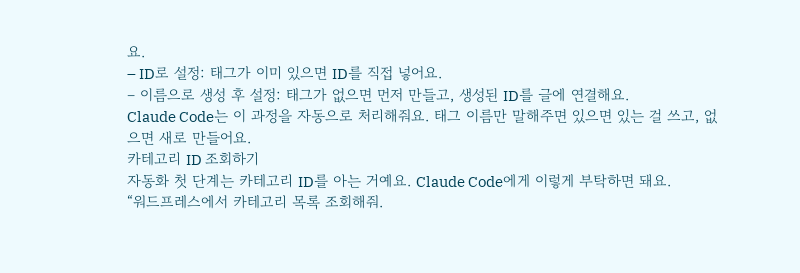요.
– ID로 설정: 태그가 이미 있으면 ID를 직접 넣어요.
– 이름으로 생성 후 설정: 태그가 없으면 먼저 만들고, 생성된 ID를 글에 연결해요.
Claude Code는 이 과정을 자동으로 처리해줘요. 태그 이름만 말해주면 있으면 있는 걸 쓰고, 없으면 새로 만들어요.
카테고리 ID 조회하기
자동화 첫 단계는 카테고리 ID를 아는 거예요. Claude Code에게 이렇게 부탁하면 돼요.
“워드프레스에서 카테고리 목록 조회해줘.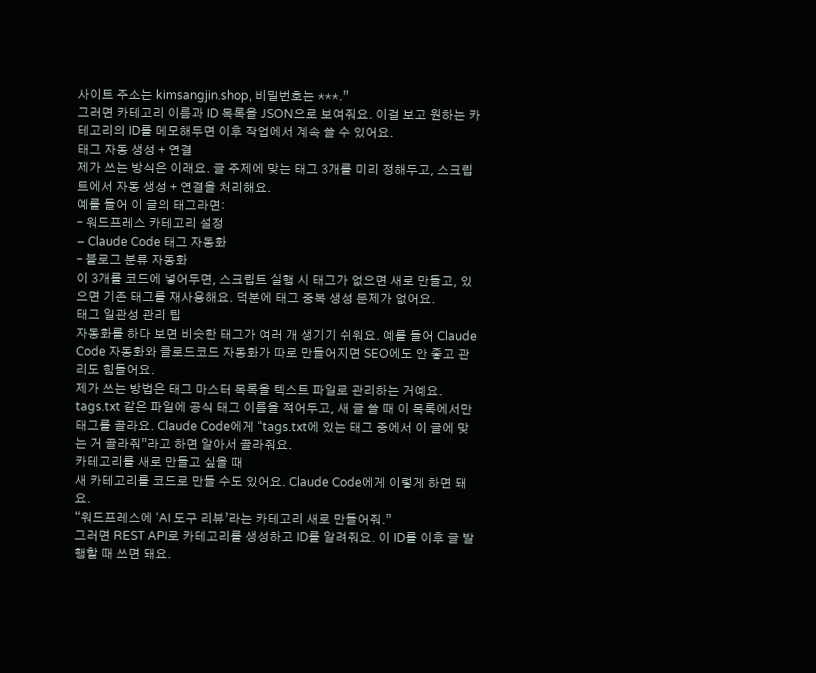사이트 주소는 kimsangjin.shop, 비밀번호는 ***.”
그러면 카테고리 이름과 ID 목록을 JSON으로 보여줘요. 이걸 보고 원하는 카테고리의 ID를 메모해두면 이후 작업에서 계속 쓸 수 있어요.
태그 자동 생성 + 연결
제가 쓰는 방식은 이래요. 글 주제에 맞는 태그 3개를 미리 정해두고, 스크립트에서 자동 생성 + 연결을 처리해요.
예를 들어 이 글의 태그라면:
– 워드프레스 카테고리 설정
– Claude Code 태그 자동화
– 블로그 분류 자동화
이 3개를 코드에 넣어두면, 스크립트 실행 시 태그가 없으면 새로 만들고, 있으면 기존 태그를 재사용해요. 덕분에 태그 중복 생성 문제가 없어요.
태그 일관성 관리 팁
자동화를 하다 보면 비슷한 태그가 여러 개 생기기 쉬워요. 예를 들어 Claude Code 자동화와 클로드코드 자동화가 따로 만들어지면 SEO에도 안 좋고 관리도 힘들어요.
제가 쓰는 방법은 태그 마스터 목록을 텍스트 파일로 관리하는 거예요. tags.txt 같은 파일에 공식 태그 이름을 적어두고, 새 글 쓸 때 이 목록에서만 태그를 골라요. Claude Code에게 “tags.txt에 있는 태그 중에서 이 글에 맞는 거 골라줘”라고 하면 알아서 골라줘요.
카테고리를 새로 만들고 싶을 때
새 카테고리를 코드로 만들 수도 있어요. Claude Code에게 이렇게 하면 돼요.
“워드프레스에 ‘AI 도구 리뷰’라는 카테고리 새로 만들어줘.”
그러면 REST API로 카테고리를 생성하고 ID를 알려줘요. 이 ID를 이후 글 발행할 때 쓰면 돼요.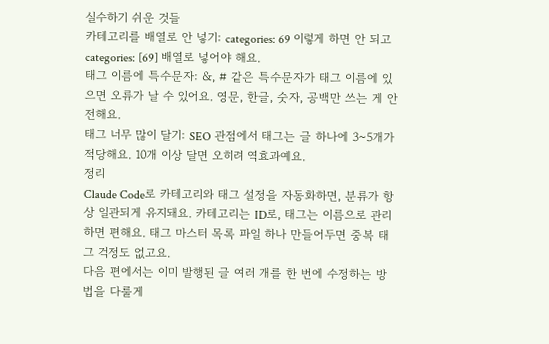실수하기 쉬운 것들
카테고리를 배열로 안 넣기: categories: 69 이렇게 하면 안 되고 categories: [69] 배열로 넣어야 해요.
태그 이름에 특수문자: &, # 같은 특수문자가 태그 이름에 있으면 오류가 날 수 있어요. 영문, 한글, 숫자, 공백만 쓰는 게 안전해요.
태그 너무 많이 달기: SEO 관점에서 태그는 글 하나에 3~5개가 적당해요. 10개 이상 달면 오히려 역효과예요.
정리
Claude Code로 카테고리와 태그 설정을 자동화하면, 분류가 항상 일관되게 유지돼요. 카테고리는 ID로, 태그는 이름으로 관리하면 편해요. 태그 마스터 목록 파일 하나 만들어두면 중복 태그 걱정도 없고요.
다음 편에서는 이미 발행된 글 여러 개를 한 번에 수정하는 방법을 다룰게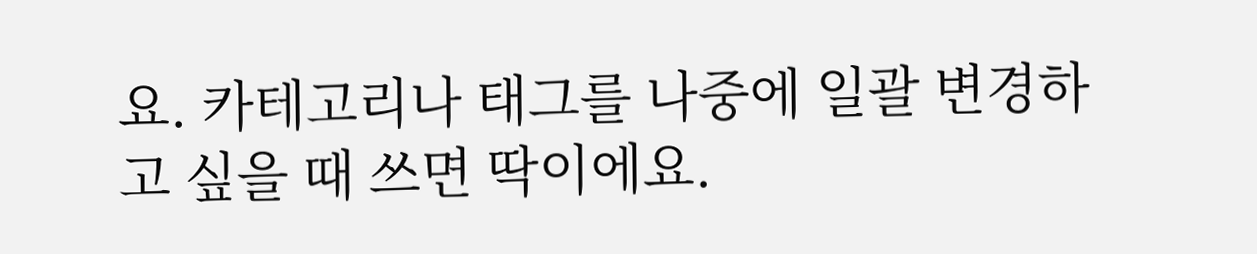요. 카테고리나 태그를 나중에 일괄 변경하고 싶을 때 쓰면 딱이에요.